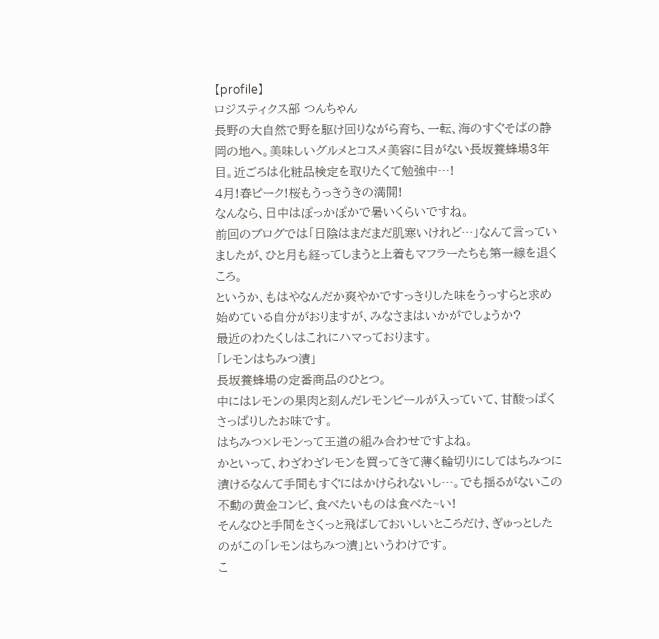【profile】
ロジスティクス部 つんちゃん
長野の大自然で野を駆け回りながら育ち、一転、海のすぐそばの静岡の地へ。美味しいグルメとコスメ美容に目がない長坂養蜂場3年目。近ごろは化粧品検定を取りたくて勉強中…!
4月!春ピーク!桜もうっきうきの満開!
なんなら、日中はぽっかぽかで暑いくらいですね。
前回のブログでは「日陰はまだまだ肌寒いけれど…」なんて言っていましたが、ひと月も経ってしまうと上着もマフラーたちも第一線を退くころ。
というか、もはやなんだか爽やかですっきりした味をうっすらと求め始めている自分がおりますが、みなさまはいかがでしょうか?
最近のわたくしはこれにハマっております。
「レモンはちみつ漬」
長坂養蜂場の定番商品のひとつ。
中にはレモンの果肉と刻んだレモンピールが入っていて、甘酸っぱくさっぱりしたお味です。
はちみつ×レモンって王道の組み合わせですよね。
かといって、わざわざレモンを買ってきて薄く輪切りにしてはちみつに漬けるなんて手間もすぐにはかけられないし…。でも揺るがないこの不動の黄金コンビ、食べたいものは食べた~い!
そんなひと手間をさくっと飛ばしておいしいところだけ、ぎゅっとしたのがこの「レモンはちみつ漬」というわけです。
こ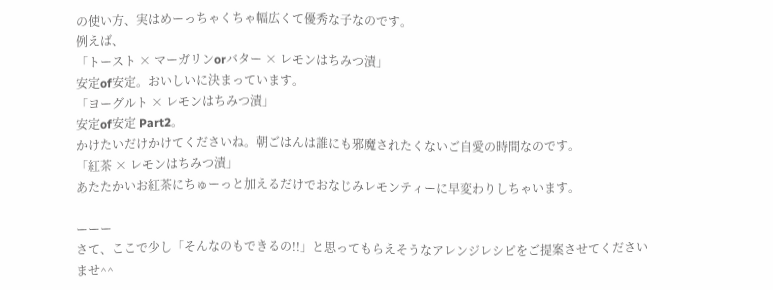の使い方、実はめーっちゃくちゃ幅広くて優秀な子なのです。
例えば、
「トースト × マーガリンorバター × レモンはちみつ漬」
安定of安定。おいしいに決まっています。
「ヨーグルト × レモンはちみつ漬」
安定of安定 Part2。
かけたいだけかけてくださいね。朝ごはんは誰にも邪魔されたくないご自愛の時間なのです。
「紅茶 × レモンはちみつ漬」
あたたかいお紅茶にちゅーっと加えるだけでおなじみレモンティーに早変わりしちゃいます。

ーーー
さて、ここで少し「そんなのもできるの!!」と思ってもらえそうなアレンジレシピをご提案させてくださいませ^^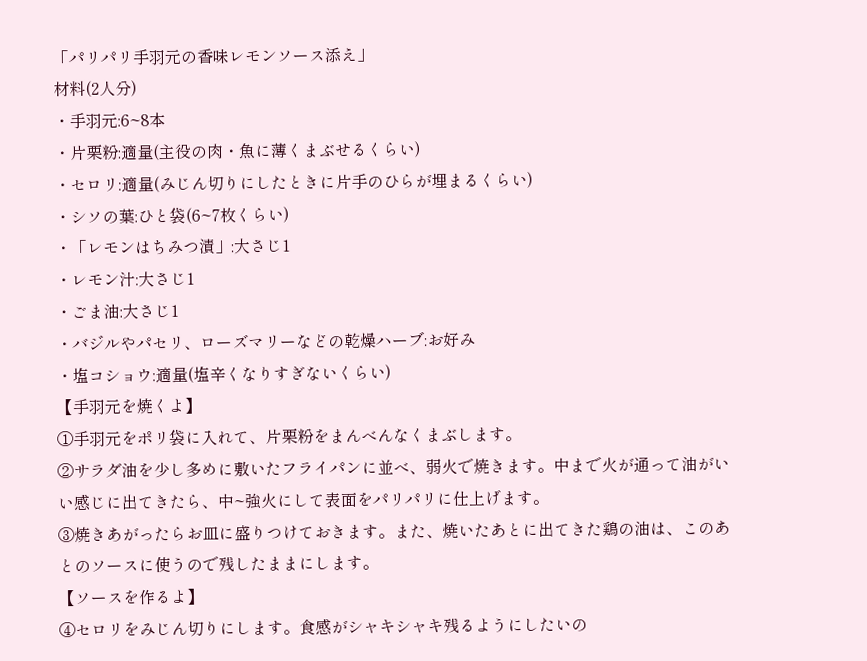「パリパリ手羽元の香味レモンソース添え」
材料(2人分)
・手羽元:6~8本
・片栗粉:適量(主役の肉・魚に薄くまぶせるくらい)
・セロリ:適量(みじん切りにしたときに片手のひらが埋まるくらい)
・シソの葉:ひと袋(6~7枚くらい)
・「レモンはちみつ漬」:大さじ1
・レモン汁:大さじ1
・ごま油:大さじ1
・バジルやパセリ、ローズマリーなどの乾燥ハーブ:お好み
・塩コショウ:適量(塩辛くなりすぎないくらい)
【手羽元を焼くよ】
①手羽元をポリ袋に入れて、片栗粉をまんべんなくまぶします。
②サラダ油を少し多めに敷いたフライパンに並べ、弱火で焼きます。中まで火が通って油がいい感じに出てきたら、中~強火にして表面をパリパリに仕上げます。
③焼きあがったらお皿に盛りつけておきます。また、焼いたあとに出てきた鶏の油は、このあとのソースに使うので残したままにします。
【ソースを作るよ】
④セロリをみじん切りにします。食感がシャキシャキ残るようにしたいの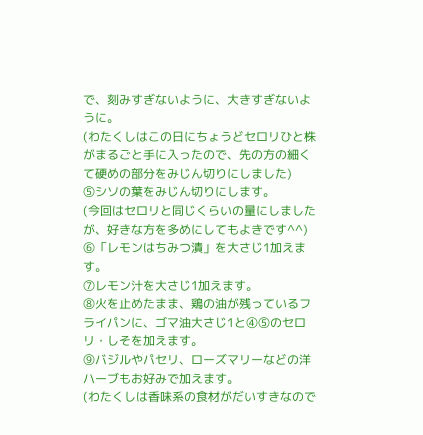で、刻みすぎないように、大きすぎないように。
(わたくしはこの日にちょうどセロリひと株がまるごと手に入ったので、先の方の細くて硬めの部分をみじん切りにしました)
⑤シソの葉をみじん切りにします。
(今回はセロリと同じくらいの量にしましたが、好きな方を多めにしてもよきです^^)
⑥「レモンはちみつ漬」を大さじ1加えます。
⑦レモン汁を大さじ1加えます。
⑧火を止めたまま、鶏の油が残っているフライパンに、ゴマ油大さじ1と④⑤のセロリ・しそを加えます。
⑨バジルやパセリ、ローズマリーなどの洋ハーブもお好みで加えます。
(わたくしは香味系の食材がだいすきなので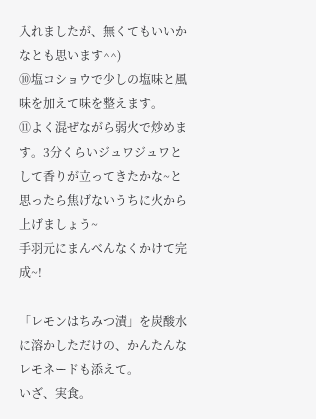入れましたが、無くてもいいかなとも思います^^)
⑩塩コショウで少しの塩味と風味を加えて味を整えます。
⑪よく混ぜながら弱火で炒めます。3分くらいジュワジュワとして香りが立ってきたかな~と思ったら焦げないうちに火から上げましょう~
手羽元にまんべんなくかけて完成~!

「レモンはちみつ漬」を炭酸水に溶かしただけの、かんたんなレモネードも添えて。
いざ、実食。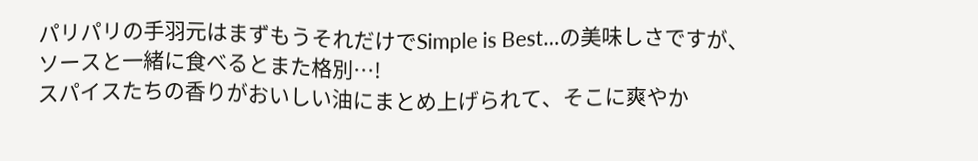パリパリの手羽元はまずもうそれだけでSimple is Best…の美味しさですが、ソースと一緒に食べるとまた格別…!
スパイスたちの香りがおいしい油にまとめ上げられて、そこに爽やか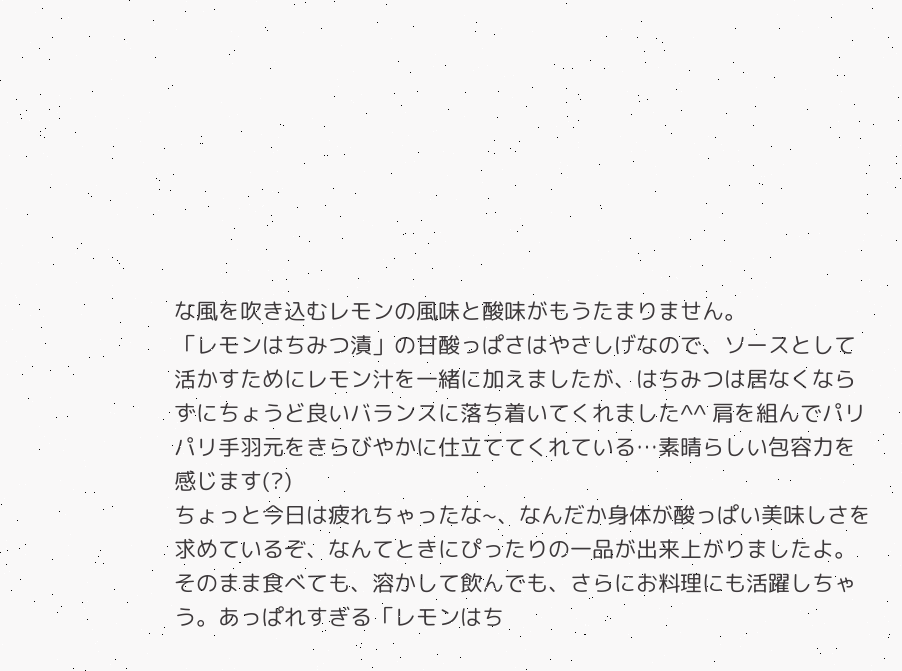な風を吹き込むレモンの風味と酸味がもうたまりません。
「レモンはちみつ漬」の甘酸っぱさはやさしげなので、ソースとして活かすためにレモン汁を一緒に加えましたが、はちみつは居なくならずにちょうど良いバランスに落ち着いてくれました^^ 肩を組んでパリパリ手羽元をきらびやかに仕立ててくれている…素晴らしい包容力を感じます(?)
ちょっと今日は疲れちゃったな~、なんだか身体が酸っぱい美味しさを求めているぞ、なんてときにぴったりの一品が出来上がりましたよ。
そのまま食べても、溶かして飲んでも、さらにお料理にも活躍しちゃう。あっぱれすぎる「レモンはち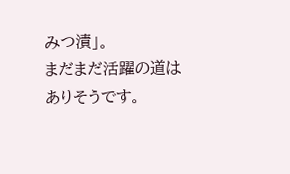みつ漬」。
まだまだ活躍の道はありそうです。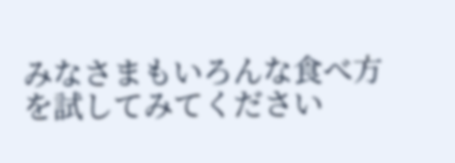みなさまもいろんな食べ方を試してみてください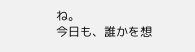ね。
今日も、誰かを想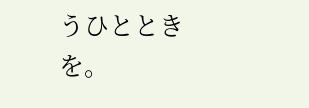うひとときを。